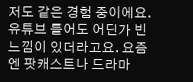저도 같은 경험 중이에요. 유튜브 틀어도 어딘가 빈 느낌이 있더라고요. 요즘엔 팟캐스트나 드라마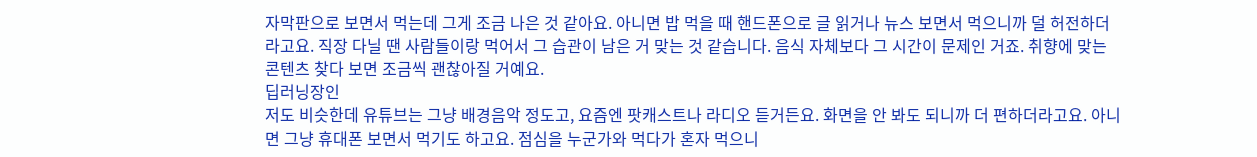자막판으로 보면서 먹는데 그게 조금 나은 것 같아요. 아니면 밥 먹을 때 핸드폰으로 글 읽거나 뉴스 보면서 먹으니까 덜 허전하더라고요. 직장 다닐 땐 사람들이랑 먹어서 그 습관이 남은 거 맞는 것 같습니다. 음식 자체보다 그 시간이 문제인 거죠. 취향에 맞는 콘텐츠 찾다 보면 조금씩 괜찮아질 거예요.
딥러닝장인
저도 비슷한데 유튜브는 그냥 배경음악 정도고, 요즘엔 팟캐스트나 라디오 듣거든요. 화면을 안 봐도 되니까 더 편하더라고요. 아니면 그냥 휴대폰 보면서 먹기도 하고요. 점심을 누군가와 먹다가 혼자 먹으니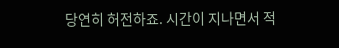당연히 허전하죠. 시간이 지나면서 적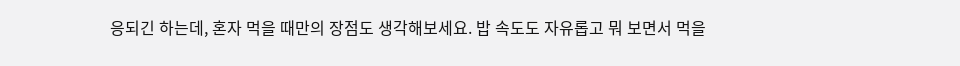응되긴 하는데, 혼자 먹을 때만의 장점도 생각해보세요. 밥 속도도 자유롭고 뭐 보면서 먹을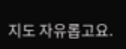지도 자유롭고요.